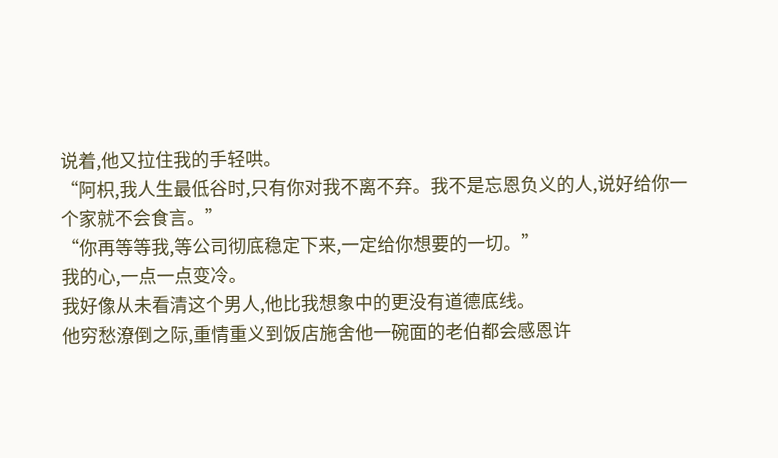说着,他又拉住我的手轻哄。
“阿枳,我人生最低谷时,只有你对我不离不弃。我不是忘恩负义的人,说好给你一个家就不会食言。”
“你再等等我,等公司彻底稳定下来,一定给你想要的一切。”
我的心,一点一点变冷。
我好像从未看清这个男人,他比我想象中的更没有道德底线。
他穷愁潦倒之际,重情重义到饭店施舍他一碗面的老伯都会感恩许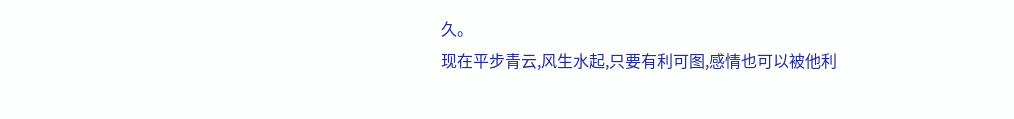久。
现在平步青云,风生水起,只要有利可图,感情也可以被他利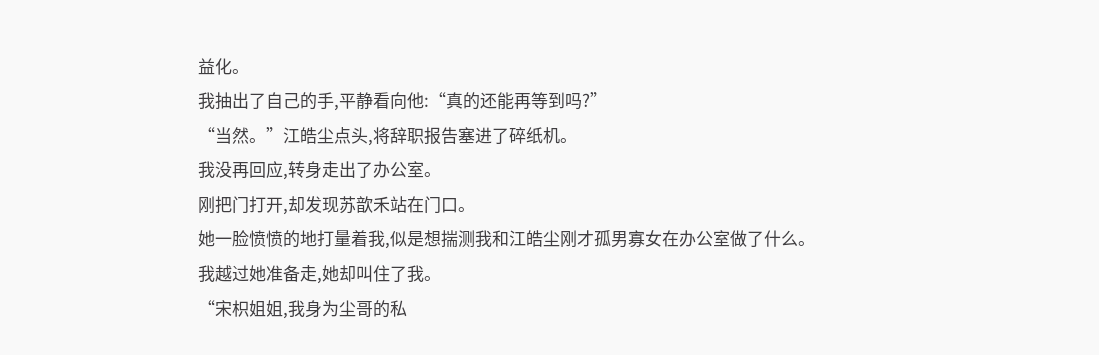益化。
我抽出了自己的手,平静看向他:“真的还能再等到吗?”
“当然。”江皓尘点头,将辞职报告塞进了碎纸机。
我没再回应,转身走出了办公室。
刚把门打开,却发现苏歆禾站在门口。
她一脸愤愤的地打量着我,似是想揣测我和江皓尘刚才孤男寡女在办公室做了什么。
我越过她准备走,她却叫住了我。
“宋枳姐姐,我身为尘哥的私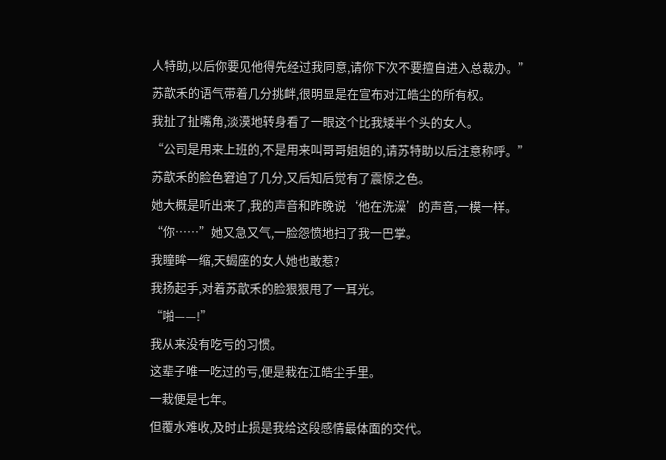人特助,以后你要见他得先经过我同意,请你下次不要擅自进入总裁办。”
苏歆禾的语气带着几分挑衅,很明显是在宣布对江皓尘的所有权。
我扯了扯嘴角,淡漠地转身看了一眼这个比我矮半个头的女人。
“公司是用来上班的,不是用来叫哥哥姐姐的,请苏特助以后注意称呼。”
苏歆禾的脸色窘迫了几分,又后知后觉有了震惊之色。
她大概是听出来了,我的声音和昨晚说‘他在洗澡’的声音,一模一样。
“你……”她又急又气,一脸怨愤地扫了我一巴掌。
我瞳眸一缩,天蝎座的女人她也敢惹?
我扬起手,对着苏歆禾的脸狠狠甩了一耳光。
“啪——!”
我从来没有吃亏的习惯。
这辈子唯一吃过的亏,便是栽在江皓尘手里。
一栽便是七年。
但覆水难收,及时止损是我给这段感情最体面的交代。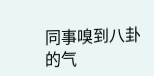同事嗅到八卦的气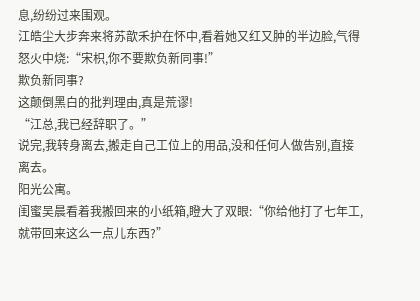息,纷纷过来围观。
江皓尘大步奔来将苏歆禾护在怀中,看着她又红又肿的半边脸,气得怒火中烧:“宋枳,你不要欺负新同事!”
欺负新同事?
这颠倒黑白的批判理由,真是荒谬!
“江总,我已经辞职了。”
说完,我转身离去,搬走自己工位上的用品,没和任何人做告别,直接离去。
阳光公寓。
闺蜜吴晨看着我搬回来的小纸箱,瞪大了双眼:“你给他打了七年工,就带回来这么一点儿东西?”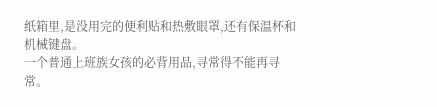纸箱里,是没用完的便利贴和热敷眼罩,还有保温杯和机械键盘。
一个普通上班族女孩的必背用品,寻常得不能再寻常。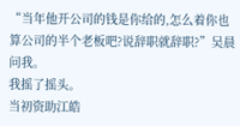“当年他开公司的钱是你给的,怎么着你也算公司的半个老板吧?说辞职就辞职?”吴晨问我。
我摇了摇头。
当初资助江皓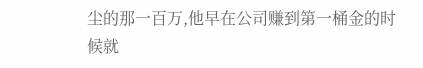尘的那一百万,他早在公司赚到第一桶金的时候就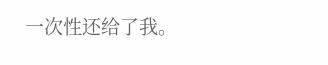一次性还给了我。